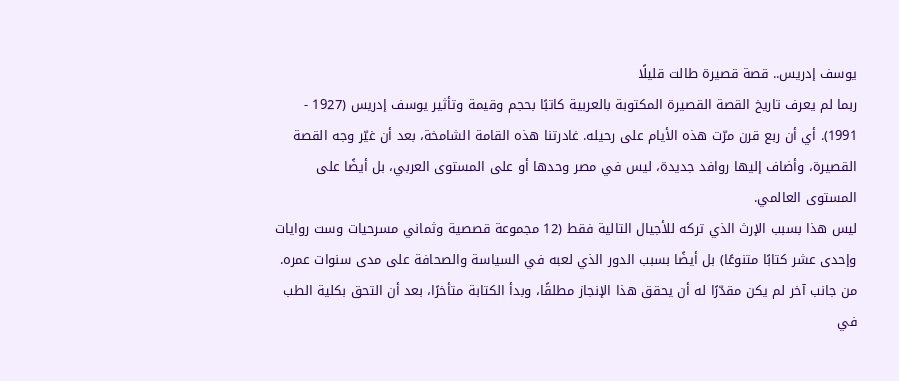يوسف إدريس.. قصة قصيرة طالت قليلًا
ربما لم يعرف تاريخ القصة القصيرة المكتوبة بالعربية كاتبًا بحجم وقيمة وتأثير يوسف إدريس (1927 - 1991). أي أن ربع قرن مرّت هذه الأيام على رحيله. غادرتنا هذه القامة الشامخة، بعد أن غيّر وجه القصة القصيرة، وأضاف إليها روافد جديدة، ليس في مصر وحدها أو على المستوى العربي، بل أيضًا على المستوى العالمي.
ليس هذا بسبب الإرث الذي تركه للأجيال التالية فقط (12 مجموعة قصصية وثماني مسرحيات وست روايات وإحدى عشر كتابًا متنوعًا) بل أيضًا بسبب الدور الذي لعبه في السياسة والصحافة على مدى سنوات عمره.
من جانب آخر لم يكن مقدّرًا له أن يحقق هذا الإنجاز مطلقًا، وبدأ الكتابة متأخرًا، بعد أن التحق بكلية الطب في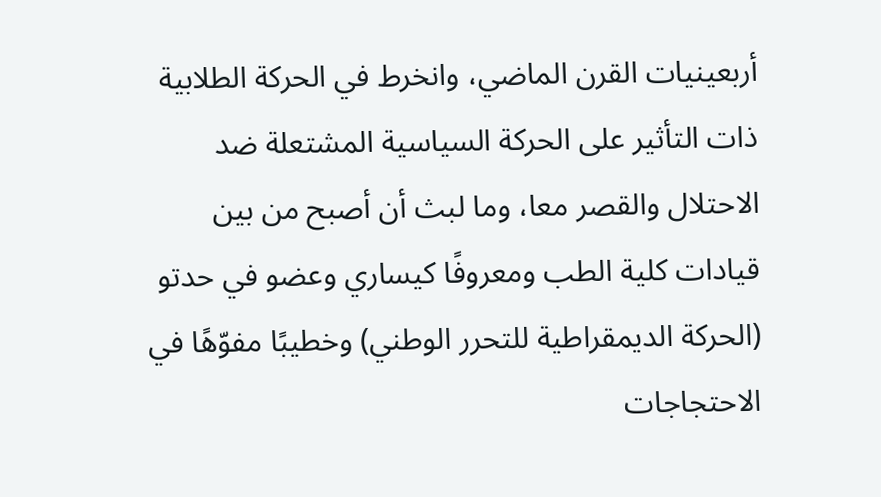أربعينيات القرن الماضي، وانخرط في الحركة الطلابية ذات التأثير على الحركة السياسية المشتعلة ضد الاحتلال والقصر معا، وما لبث أن أصبح من بين قيادات كلية الطب ومعروفًا كيساري وعضو في حدتو (الحركة الديمقراطية للتحرر الوطني) وخطيبًا مفوّهًا في الاحتجاجات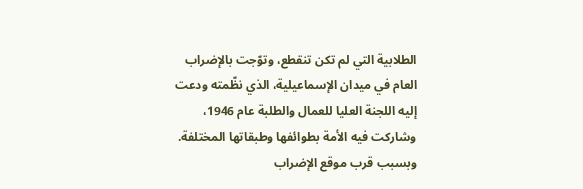الطلابية التي لم تكن تنقطع، وتوّجت بالإضراب العام في ميدان الإسماعيلية، الذي نظّمته ودعت إليه اللجنة العليا للعمال والطلبة عام 1946، وشاركت فيه الأمة بطوائفها وطبقاتها المختلفة. وبسبب قرب موقع الإضراب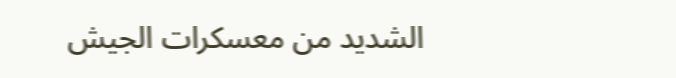الشديد من معسكرات الجيش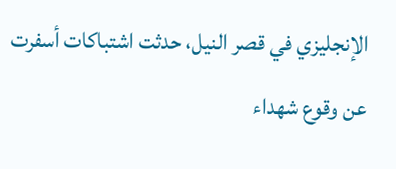الإنجليزي في قصر النيل، حدثت اشتباكات أسفرت عن وقوع شهداء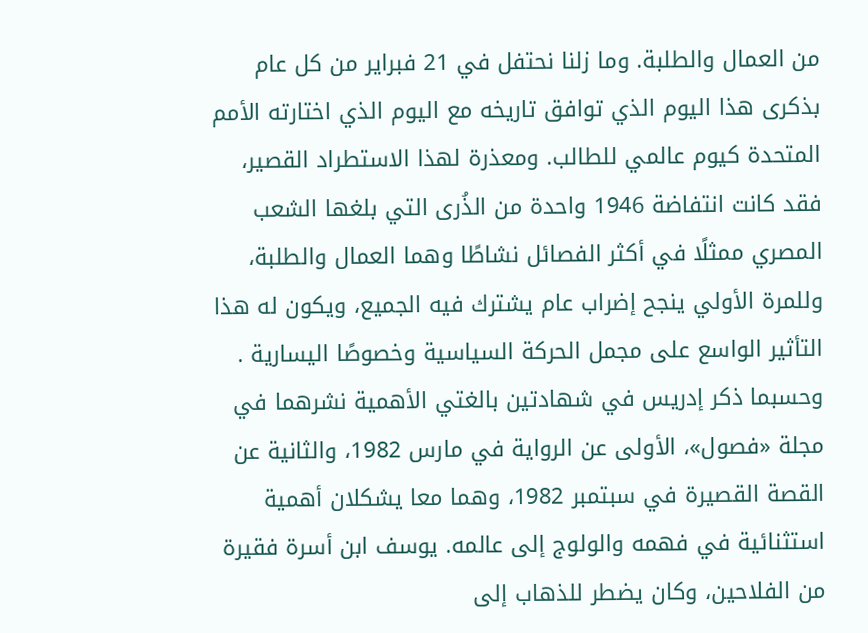من العمال والطلبة. وما زلنا نحتفل في 21 فبراير من كل عام بذكرى هذا اليوم الذي توافق تاريخه مع اليوم الذي اختارته الأمم المتحدة كيوم عالمي للطالب. ومعذرة لهذا الاستطراد القصير، فقد كانت انتفاضة 1946 واحدة من الذُرى التي بلغها الشعب المصري ممثلًا في أكثر الفصائل نشاطًا وهما العمال والطلبة، وللمرة الأولي ينجح إضراب عام يشترك فيه الجميع، ويكون له هذا التأثير الواسع على مجمل الحركة السياسية وخصوصًا اليسارية .
وحسبما ذكر إدريس في شهادتين بالغتي الأهمية نشرهما في مجلة «فصول»، الأولى عن الرواية في مارس 1982، والثانية عن القصة القصيرة في سبتمبر 1982، وهما معا يشكلان أهمية استثنائية في فهمه والولوج إلى عالمه. يوسف ابن أسرة فقيرة من الفلاحين، وكان يضطر للذهاب إلى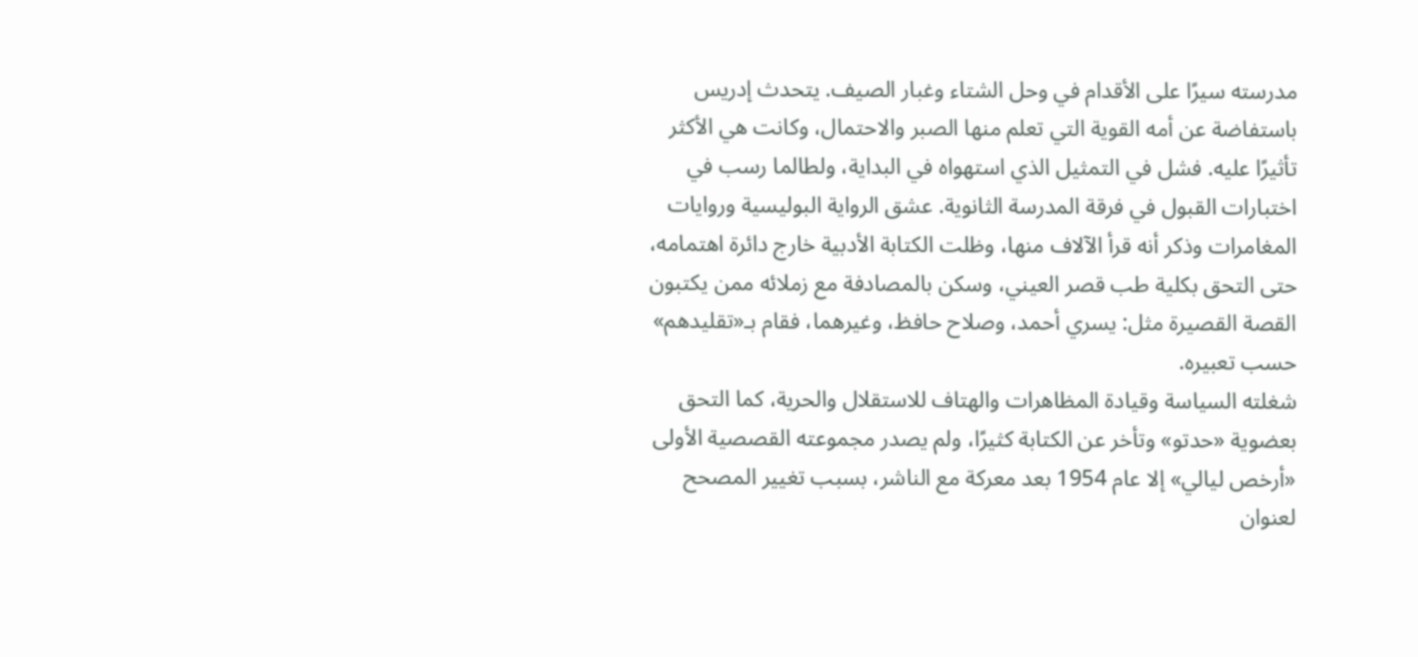مدرسته سيرًا على الأقدام في وحل الشتاء وغبار الصيف. يتحدث إدريس باستفاضة عن أمه القوية التي تعلم منها الصبر والاحتمال، وكانت هي الأكثر تأثيرًا عليه. فشل في التمثيل الذي استهواه في البداية، ولطالما رسب في اختبارات القبول في فرقة المدرسة الثانوية. عشق الرواية البوليسية وروايات المغامرات وذكر أنه قرأ الآلاف منها، وظلت الكتابة الأدبية خارج دائرة اهتمامه، حتى التحق بكلية طب قصر العيني، وسكن بالمصادفة مع زملائه ممن يكتبون القصة القصيرة مثل: يسري أحمد، وصلاح حافظ، وغيرهما، فقام بـ«تقليدهم» حسب تعبيره.
شغلته السياسة وقيادة المظاهرات والهتاف للاستقلال والحرية، كما التحق بعضوية «حدتو» وتأخر عن الكتابة كثيرًا، ولم يصدر مجموعته القصصية الأولى «أرخص ليالي» إلا عام 1954 بعد معركة مع الناشر، بسبب تغيير المصحح لعنوان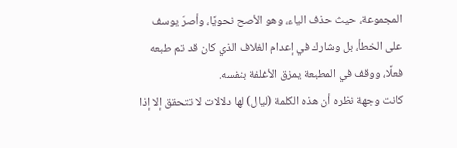المجموعة، حيث حذف الياء، وهو الأصح نحويًا، وأصرّ يوسف على الخطأ، بل وشارك في إعدام الغلاف الذي كان قد تم طبعه فعلًا، ووقف في المطبعة يمزق الأغلفة بنفسه.
كانت وجهة نظره أن هذه الكلمة (ليال) لها دلالات لا تتحقق إلا إذا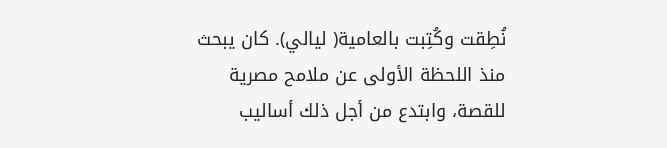نُطِقت وكُتِبت بالعامية( ليالي). كان يبحث منذ اللحظة الأولى عن ملامح مصرية للقصة، وابتدع من أجل ذلك أساليب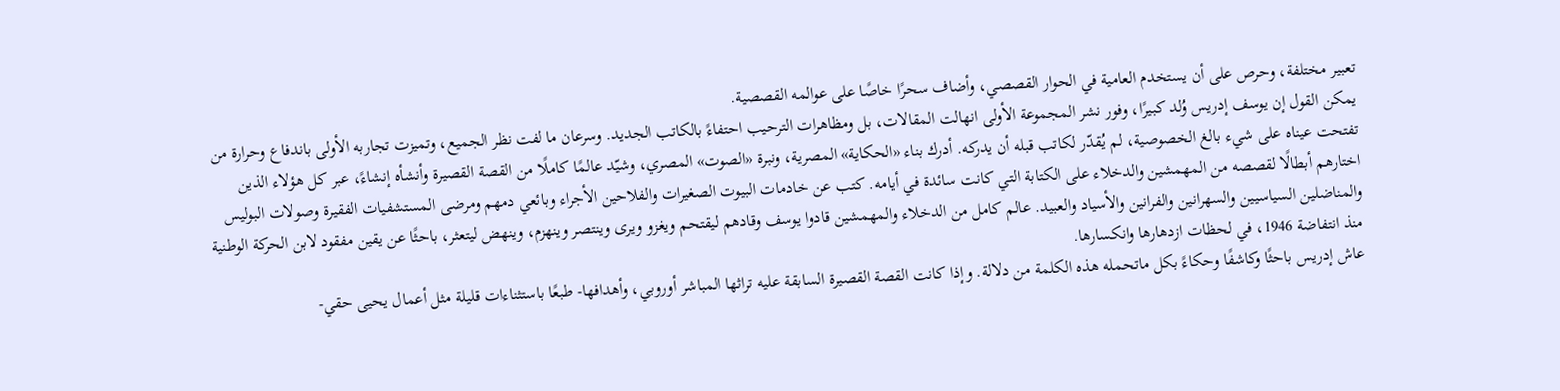تعبير مختلفة، وحرص على أن يستخدم العامية في الحوار القصصي، وأضاف سحرًا خاصًا على عوالمه القصصية.
يمكن القول إن يوسف إدريس وُلد كبيرًا، وفور نشر المجموعة الأولى انهالت المقالات، بل ومظاهرات الترحيب احتفاءً بالكاتب الجديد. وسرعان ما لفت نظر الجميع، وتميزت تجاربه الأولى باندفاع وحرارة من تفتحت عيناه على شيء بالغ الخصوصية، لم يُقدّر لكاتب قبله أن يدركه. أدرك بناء «الحكاية» المصرية، ونبرة «الصوت» المصري، وشيّد عالمًا كاملًا من القصة القصيرة وأنشأه إنشاءً، عبر كل هؤلاء الذين اختارهم أبطالًا لقصصه من المهمشين والدخلاء على الكتابة التي كانت سائدة في أيامه. كتب عن خادمات البيوت الصغيرات والفلاحين الأجراء وبائعي دمهم ومرضى المستشفيات الفقيرة وصولات البوليس والمناضلين السياسيين والسهرانين والفرانين والأسياد والعبيد. عالم كامل من الدخلاء والمهمشين قادوا يوسف وقادهم ليقتحم ويغزو ويرى وينتصر وينهزم، وينهض ليتعثر، باحثًا عن يقين مفقود لابن الحركة الوطنية منذ انتفاضة 1946، في لحظات ازدهارها وانكسارها.
عاش إدريس باحثًا وكاشفًا وحكاءً بكل ماتحمله هذه الكلمة من دلالة. وإذا كانت القصة القصيرة السابقة عليه تراثها المباشر أوروبي، وأهدافها- طبعًا باستثناءات قليلة مثل أعمال يحيى حقي-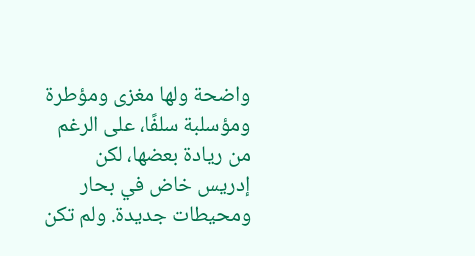واضحة ولها مغزى ومؤطرة ومؤسلبة سلفًا، على الرغم من ريادة بعضها، لكن إدريس خاض في بحار ومحيطات جديدة. ولم تكن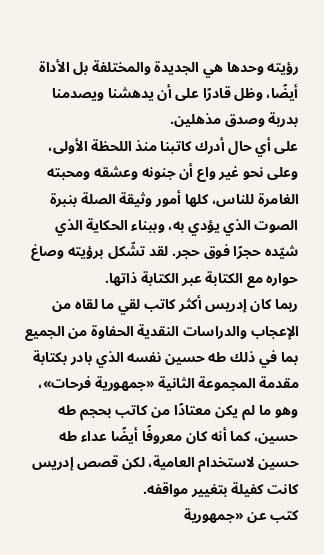رؤيته وحدها هي الجديدة والمختلفة بل الأداة أيضًا، وظل قادرًا على أن يدهشنا ويصدمنا بدربة وصدق مذهلين.
على أي حال أدرك كاتبنا منذ اللحظة الأولى، وعلى نحو غير واع أن جنونه وعشقه ومحبته الغامرة للناس، كلها أمور وثيقة الصلة بنبرة الصوت الذي يؤدي به، وببناء الحكاية الذي شيّده حجرًا فوق حجر. لقد تشّكل برؤيته وصاغ حواره مع الكتابة عبر الكتابة ذاتها.
ربما كان إدريس أكثر كاتب لقي ما لقاه من الإعجاب والدراسات النقدية الحفاوة من الجميع بما في ذلك طه حسين نفسه الذي بادر بكتابة مقدمة المجموعة الثانية «جمهورية فرحات»، وهو ما لم يكن معتادًا من كاتب بحجم طه حسين، كما أنه كان معروفًا أيضًا عداء طه حسين لاستخدام العامية، لكن قصص إدريس كانت كفيلة بتغيير مواقفه.
كتب عن «جمهورية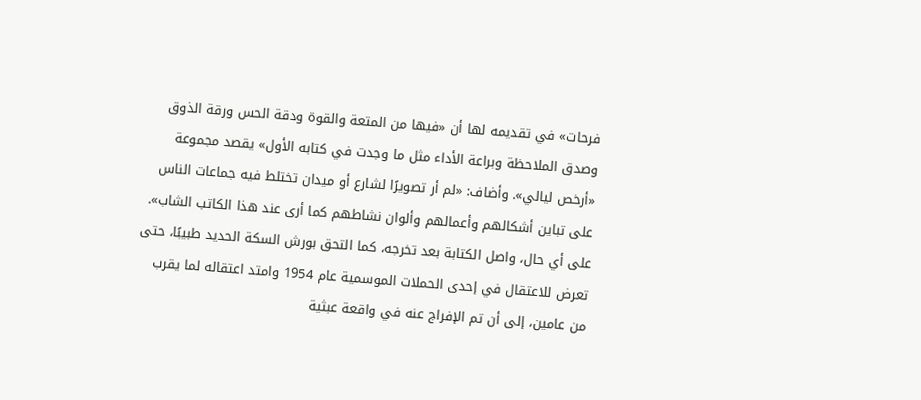فرحات» في تقديمه لها أن «فيها من المتعة والقوة ودقة الحس ورقة الذوق وصدق الملاحظة وبراعة الأداء مثل ما وجدت في كتابه الأول» يقصد مجموعة «أرخص ليالي». وأضاف: «لم أر تصويرًا لشارع أو ميدان تختلط فيه جماعات الناس على تباين أشكالهم وأعمالهم وألوان نشاطهم كما أرى عند هذا الكاتب الشاب».
على أي حال، واصل الكتابة بعد تخرجه، كما التحق بورش السكة الحديد طبيبًا، حتى تعرض للاعتقال في إحدى الحملات الموسمية عام 1954 وامتد اعتقاله لما يقرب من عامين، إلى أن تم الإفراج عنه في واقعة عبثية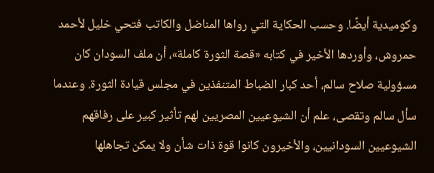وكوميدية أيضًا. وحسب الحكاية التي رواها المناضل والكاتب فتحي خليل لأحمد حمروش، وأوردها الأخير في كتابه «قصة الثورة كاملة»، أن ملف السودان كان مسؤولية صلاح سالم، أحد كبار الضباط المتنفذين في مجلس قيادة الثورة. وعندما سأل سالم وتقصى، علم أن الشيوعيين المصريين لهم تأثير كبير على رفاقهم الشيوعيين السودانيين، والأخيرون كانوا قوة ذات شأن ولا يمكن تجاهلها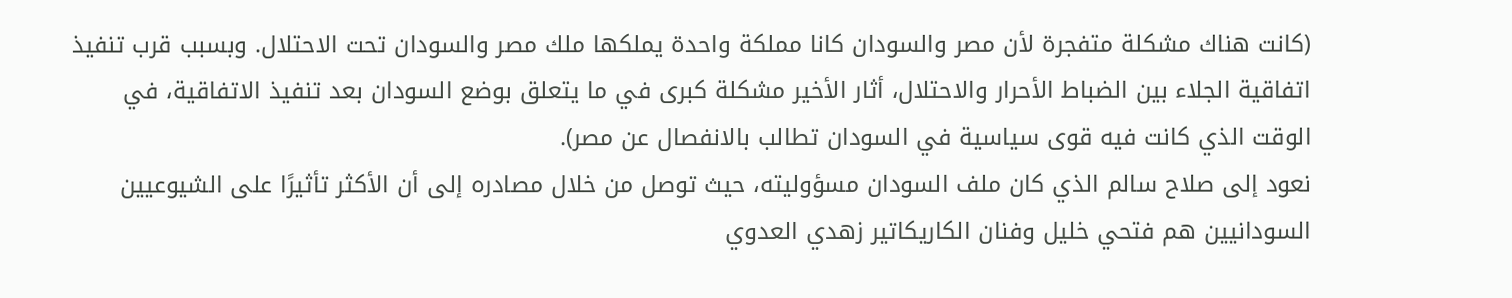(كانت هناك مشكلة متفجرة لأن مصر والسودان كانا مملكة واحدة يملكها ملك مصر والسودان تحت الاحتلال. وبسبب قرب تنفيذ اتفاقية الجلاء بين الضباط الأحرار والاحتلال، أثار الأخير مشكلة كبرى في ما يتعلق بوضع السودان بعد تنفيذ الاتفاقية، في الوقت الذي كانت فيه قوى سياسية في السودان تطالب بالانفصال عن مصر).
نعود إلى صلاح سالم الذي كان ملف السودان مسؤوليته، حيث توصل من خلال مصادره إلى أن الأكثر تأثيرًا على الشيوعيين السودانيين هم فتحي خليل وفنان الكاريكاتير زهدي العدوي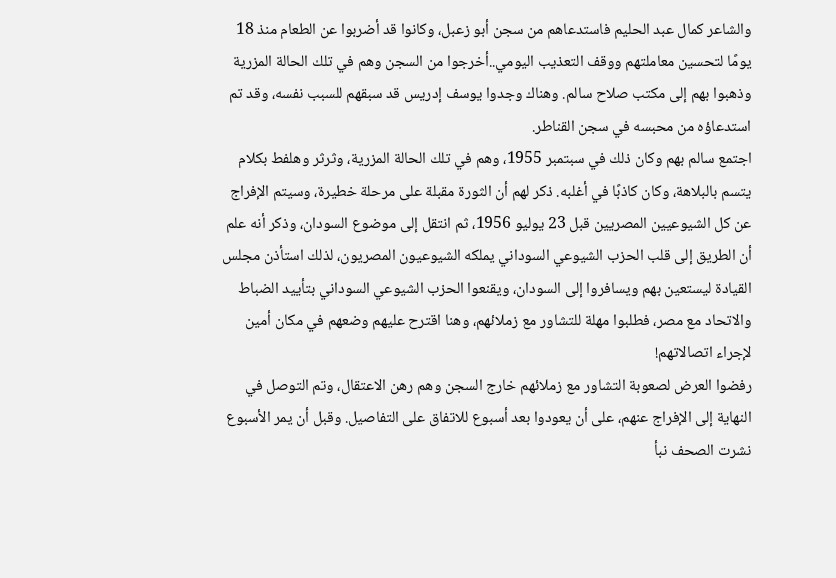والشاعر كمال عبد الحليم فاستدعاهم من سجن أبو زعبل، وكانوا قد أضربوا عن الطعام منذ 18 يومًا لتحسين معاملتهم ووقف التعذيب اليومي..أخرجوا من السجن وهم في تلك الحالة المزرية وذهبوا بهم إلى مكتب صلاح سالم. وهناك وجدوا يوسف إدريس قد سبقهم للسبب نفسه، وقد تم استدعاؤه من محبسه في سجن القناطر.
اجتمع سالم بهم وكان ذلك في سبتمبر 1955، وهم في تلك الحالة المزرية، وثرثر وهلفط بكلام يتسم بالبلاهة، وكان كاذبًا في أغلبه. ذكر لهم أن الثورة مقبلة على مرحلة خطيرة، وسيتم الإفراج عن كل الشيوعيين المصريين قبل 23 يوليو 1956، ثم انتقل إلى موضوع السودان، وذكر أنه علم أن الطريق إلى قلب الحزب الشيوعي السوداني يملكه الشيوعيون المصريون، لذلك استأذن مجلس القيادة ليستعين بهم ويسافروا إلى السودان، ويقنعوا الحزب الشيوعي السوداني بتأييد الضباط والاتحاد مع مصر، فطلبوا مهلة للتشاور مع زملائهم، وهنا اقترح عليهم وضعهم في مكان أمين لإجراء اتصالاتهم!
رفضوا العرض لصعوبة التشاور مع زملائهم خارج السجن وهم رهن الاعتقال، وتم التوصل في النهاية إلى الإفراج عنهم، على أن يعودوا بعد أسبوع للاتفاق على التفاصيل. وقبل أن يمر الأسبوع نشرت الصحف نبأ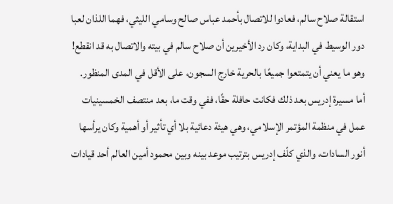استقالة صلاح سالم، فعادوا للاتصال بأحمد عباس صالح وسامي الليثي، فهما اللذان لعبا دور الوسيط في البداية، وكان رد الأخيرين أن صلاح سالم في بيته والاتصال به قد انقطع! وهو ما يعني أن يتمتعوا جميعًا بالحرية خارج السجون، على الأقل في المدى المنظور.
أما مسيرة إدريس بعد ذلك فكانت حافلة حقًا، ففي وقت ما، بعد منتصف الخمسينيات عمل في منظمة المؤتمر الإسلامي، وهي هيئة دعائية بلا أي تأثير أو أهمية وكان يرأسها أنور السادات، والذي كلّف إدريس بترتيب موعد بينه وبين محمود أمين العالم أحد قيادات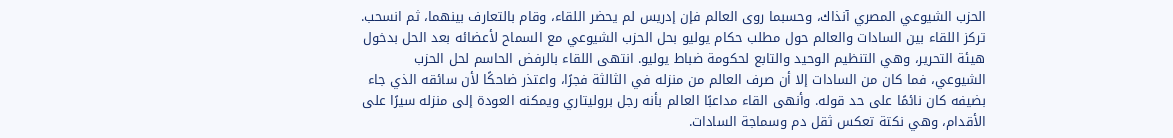الحزب الشيوعي المصري آنذاك، وحسبما روى العالم فإن إدريس لم يحضر اللقاء، وقام بالتعارف بينهما، ثم انسحب. تركز اللقاء بين السادات والعالم حول مطلب حكام يوليو بحل الحزب الشيوعي مع السماح لأعضائه بعد الحل بدخول هيئة التحرير، وهي التنظيم الوحيد والتابع لحكومة ضباط يوليو. انتهى اللقاء بالرفض الحاسم لحل الحزب الشيوعي، فما كان من السادات إلا أن صرف العالم من منزله في الثالثة فجرًا، واعتذر ضاحكًا لأن سائقه الذي جاء بضيفه كان نائمًا على حد قوله. وأنهى القاء مداعبًا العالم بأنه رجل بروليتاري ويمكنه العودة إلى منزله سيرًا على الأقدام، وهي نكتة تعكس ثقل دم وسماجة السادات.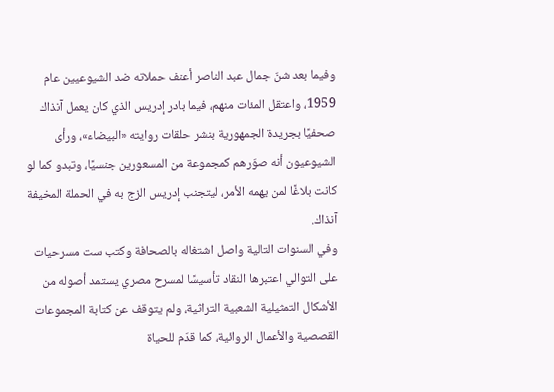وفيما بعد شنّ جمال عبد الناصر أعنف حملاته ضد الشيوعيين عام 1959، واعتقل المئات منهم، فيما بادر إدريس الذي كان يعمل آنذاك صحفيًا بجريدة الجمهورية بنشر حلقات روايته «البيضاء»، ورأى الشيوعيون أنه صوّرهم كمجموعة من المسعورين جنسيًا، وتبدو كما لو كانت بلاغًا لمن يهمه الأمر، ليتجنب إدريس الزج به في الحملة المخيفة آنذاك.
وفي السنوات التالية واصل اشتغاله بالصحافة وكتب ست مسرحيات على التوالي اعتبرها النقاد تأسيسًا لمسرح مصري يستمد أصوله من الأشكال التمثيلية الشعبية التراثية، ولم يتوقف عن كتابة المجموعات القصصية والأعمال الروائية، كما قدّم للحياة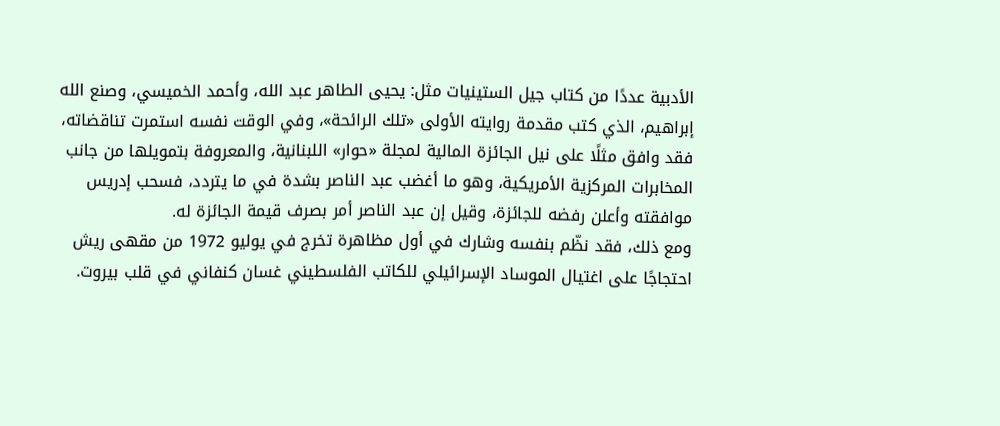الأدبية عددًا من كتاب جيل الستينيات مثل: يحيى الطاهر عبد الله، وأحمد الخميسي، وصنع الله إبراهيم، الذي كتب مقدمة روايته الأولى «تلك الرائحة»، وفي الوقت نفسه استمرت تناقضاته، فقد وافق مثلًا على نيل الجائزة المالية لمجلة «حوار» اللبنانية، والمعروفة بتمويلها من جانب المخابرات المركزية الأمريكية، وهو ما أغضب عبد الناصر بشدة في ما يتردد، فسحب إدريس موافقته وأعلن رفضه للجائزة، وقيل إن عبد الناصر أمر بصرف قيمة الجائزة له.
ومع ذلك، فقد نظّم بنفسه وشارك في أول مظاهرة تخرج في يوليو 1972 من مقهى ريش احتجاجًا على اغتيال الموساد الإسرائيلي للكاتب الفلسطيني غسان كنفاني في قلب بيروت.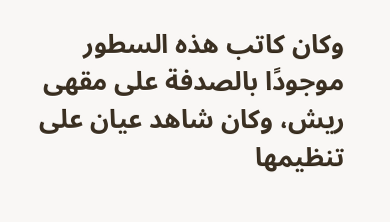وكان كاتب هذه السطور موجودًا بالصدفة على مقهى ريش، وكان شاهد عيان على تنظيمها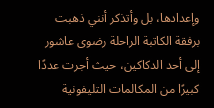وإعدادها، بل وأتذكر أنني ذهبت برفقة الكاتبة الراحلة رضوى عاشور إلى أحد الدكاكين، حيث أجرت عددًا كبيرًا من المكالمات التليفونية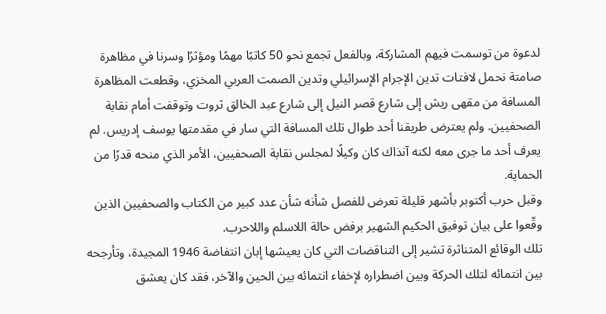لدعوة من توسمت فيهم المشاركة، وبالفعل تجمع نحو 50 كاتبًا مهمًا ومؤثرًا وسرنا في مظاهرة صامتة نحمل لافتات تدين الإجرام الإسرائيلي وتدين الصمت العربي المخزي، وقطعت المظاهرة المسافة من مقهى ريش إلى شارع قصر النيل إلى شارع عبد الخالق ثروت وتوقفت أمام نقابة الصحفيين. ولم يعترض طريقنا أحد طوال تلك المسافة التي سار في مقدمتها يوسف إدريس. لم يعرف أحد ما جرى معه لكنه آنذاك كان وكيلًا لمجلس نقابة الصحفيين، الأمر الذي منحه قدرًا من الحماية.
وقبل حرب أكتوبر بأشهر قليلة تعرض للفصل شأنه شأن عدد كبير من الكتاب والصحفيين الذين وقّعوا على بيان توفيق الحكيم الشهير برفض حالة اللاسلم واللاحرب.
تلك الوقائع المتناثرة تشير إلى التناقضات التي كان يعيشها إبان انتفاضة 1946 المجيدة، وتأرجحه بين انتمائه لتلك الحركة وبين اضطراره لإخفاء انتمائه بين الحين والآخر، فقد كان يعشق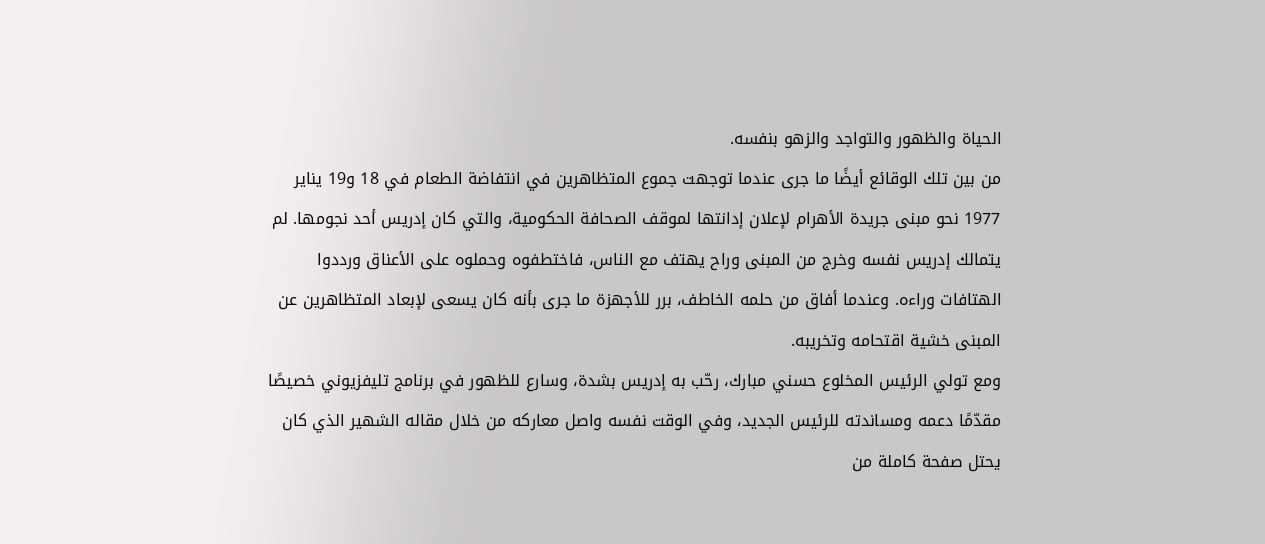الحياة والظهور والتواجد والزهو بنفسه.
من بين تلك الوقائع أيضًا ما جرى عندما توجهت جموع المتظاهرين في انتفاضة الطعام في 18 و19 يناير 1977 نحو مبنى جريدة الأهرام لإعلان إدانتها لموقف الصحافة الحكومية، والتي كان إدريس أحد نجومها. لم يتمالك إدريس نفسه وخرج من المبنى وراح يهتف مع الناس، فاختطفوه وحملوه على الأعناق ورددوا الهتافات وراءه. وعندما أفاق من حلمه الخاطف، برر للأجهزة ما جرى بأنه كان يسعى لإبعاد المتظاهرين عن المبنى خشية اقتحامه وتخريبه.
ومع تولي الرئيس المخلوع حسني مبارك، رحّب به إدريس بشدة، وسارع للظهور في برنامج تليفزيوني خصيصًا مقدّمًا دعمه ومساندته للرئيس الجديد، وفي الوقت نفسه واصل معاركه من خلال مقاله الشهير الذي كان يحتل صفحة كاملة من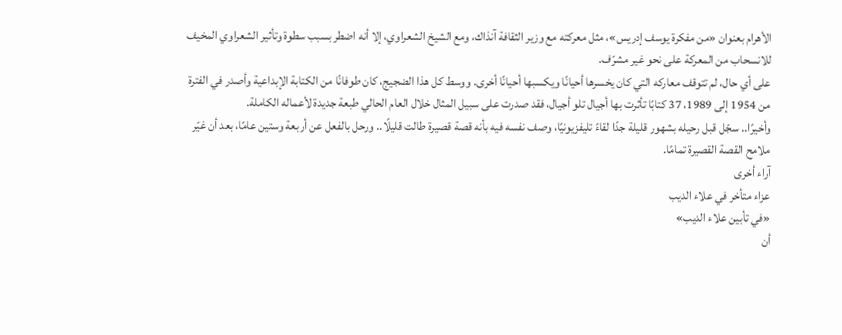الأهرام بعنوان «من مفكرة يوسف إدريس»، مثل معركته مع وزير الثقافة آنذاك، ومع الشيخ الشعراوي، إلا أنه اضطر بسبب سطوة وتأثير الشعراوي المخيف للانسحاب من المعركة على نحو غير مشرّف.
على أي حال، لم تتوقف معاركه التي كان يخسرها أحيانًا ويكسبها أحيانًا أخرى. ووسط كل هذا الضجيج، كان طوفانًا من الكتابة الإبداعية وأصدر في الفترة من 1954 إلى 1989، 37 كتابًا تأثرت بها أجيال تلو أجيال، فقد صدرت على سبيل المثال خلال العام الحالي طبعة جديدة لأعماله الكاملة.
وأخيرًا.. سجّل قبل رحيله بشهور قليلة جدًا لقاءً تليفزيونيًا، وصف نفسه فيه بأنه قصة قصيرة طالت قليلًا.. ورحل بالفعل عن أربعة وستين عامًا، بعد أن غيّر ملامح القصة القصيرة تمامًا.
آراء أخرى
عزاء متأخر في علاء الديب
«في تأبين علاء الديب»
أن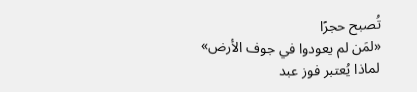تُصبح حجرًا
«لمَن لم يعودوا في جوف الأرض»
لماذا يُعتبر فوز عبد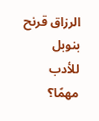الرزاق قرنح بنوبل للأدب مهمًا؟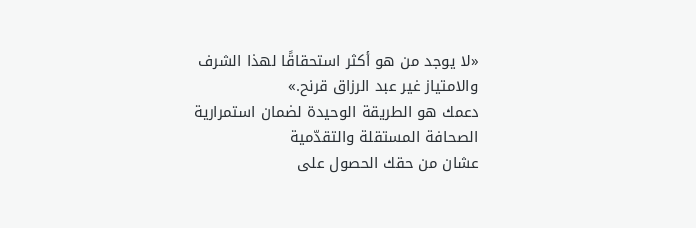«لا يوجد من هو أكثر استحقاقًا لهذا الشرف والامتياز غير عبد الرزاق قرنح.»
دعمك هو الطريقة الوحيدة لضمان استمرارية الصحافة المستقلة والتقدّمية
عشان من حقك الحصول على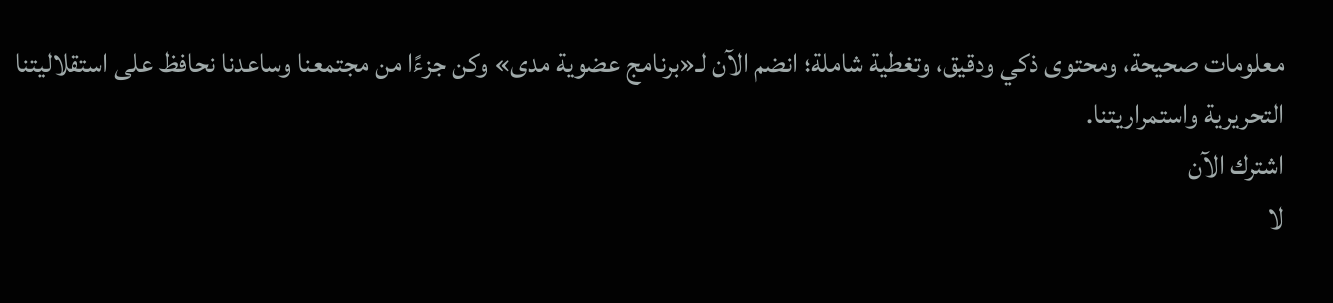معلومات صحيحة، ومحتوى ذكي ودقيق، وتغطية شاملة؛ انضم الآن لـ«برنامج عضوية مدى» وكن جزءًا من مجتمعنا وساعدنا نحافظ على استقلاليتنا التحريرية واستمراريتنا.
اشترك الآن
لا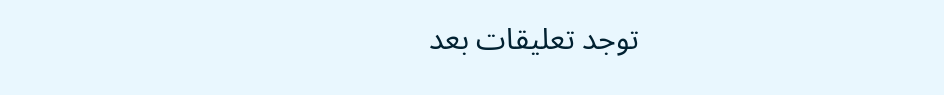توجد تعليقات بعد